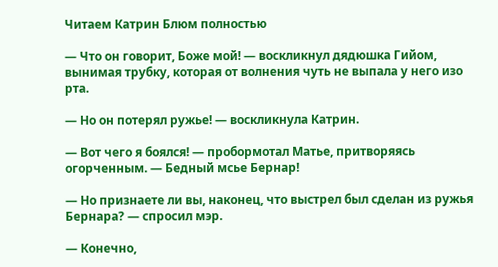Читаем Катрин Блюм полностью

— Что он говорит, Боже мой! — воскликнул дядюшка Гийом, вынимая трубку, которая от волнения чуть не выпала у него изо рта.

— Но он потерял ружье! — воскликнула Катрин.

— Вот чего я боялся! — пробормотал Матье, притворяясь огорченным. — Бедный мсье Бернар!

— Но признаете ли вы, наконец, что выстрел был сделан из ружья Бернара? — спросил мэр.

— Конечно,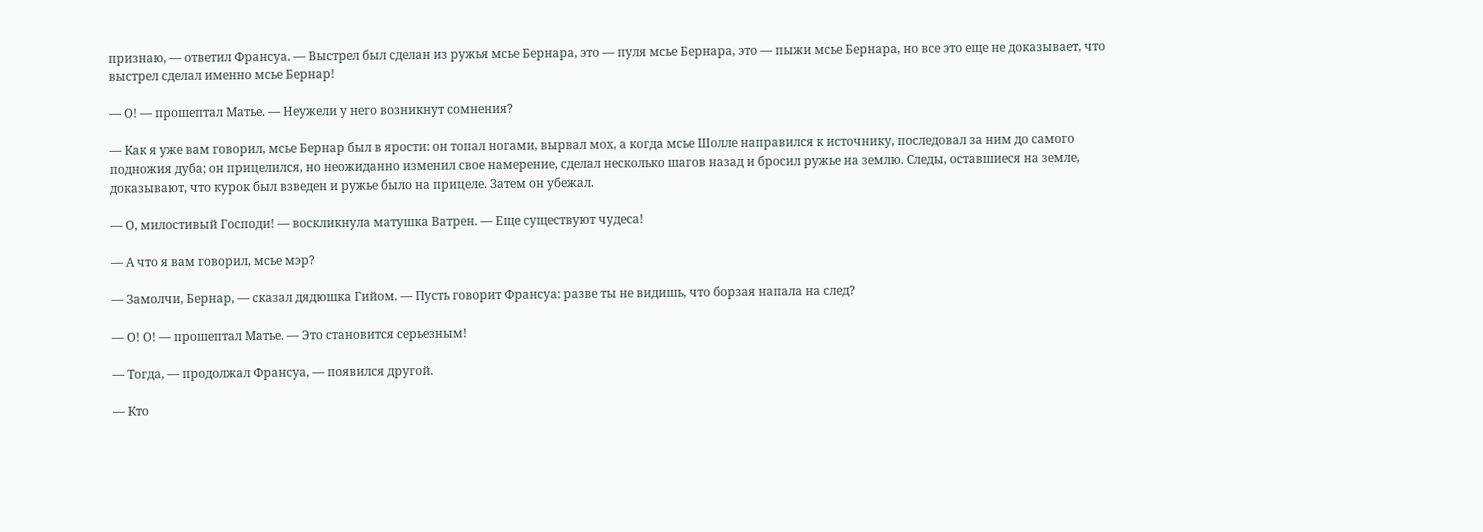признаю, — ответил Франсуа. — Выстрел был сделан из ружья мсье Бернара, это — пуля мсье Бернара, это — пыжи мсье Бернара, но все это еще не доказывает, что выстрел сделал именно мсье Бернар!

— О! — прошептал Матье. — Неужели у него возникнут сомнения?

— Как я уже вам говорил, мсье Бернар был в ярости: он топал ногами, вырвал мох, а когда мсье Шолле направился к источнику, последовал за ним до самого подножия дуба; он прицелился, но неожиданно изменил свое намерение, сделал несколько шагов назад и бросил ружье на землю. Следы, оставшиеся на земле, доказывают, что курок был взведен и ружье было на прицеле. Затем он убежал.

— О, милостивый Господи! — воскликнула матушка Ватрен. — Еще существуют чудеса!

— А что я вам говорил, мсье мэр?

— Замолчи, Бернар, — сказал дядюшка Гийом. — Пусть говорит Франсуа: разве ты не видишь, что борзая напала на след?

— О! О! — прошептал Матье. — Это становится серьезным!

— Тогда, — продолжал Франсуа, — появился другой.

— Кто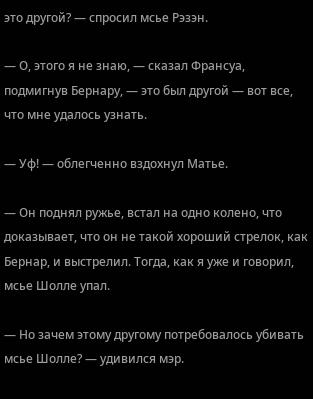это другой? — спросил мсье Рэзэн.

— О, этого я не знаю, — сказал Франсуа, подмигнув Бернару, — это был другой — вот все, что мне удалось узнать.

— Уф! — облегченно вздохнул Матье.

— Он поднял ружье, встал на одно колено, что доказывает, что он не такой хороший стрелок, как Бернар, и выстрелил. Тогда, как я уже и говорил, мсье Шолле упал.

— Но зачем этому другому потребовалось убивать мсье Шолле? — удивился мэр.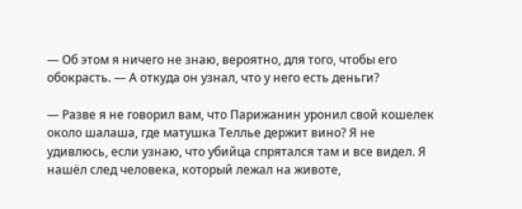— Об этом я ничего не знаю, вероятно, для того, чтобы его обокрасть. — А откуда он узнал, что у него есть деньги?

— Разве я не говорил вам, что Парижанин уронил свой кошелек около шалаша, где матушка Теллье держит вино? Я не удивлюсь, если узнаю, что убийца спрятался там и все видел. Я нашёл след человека, который лежал на животе,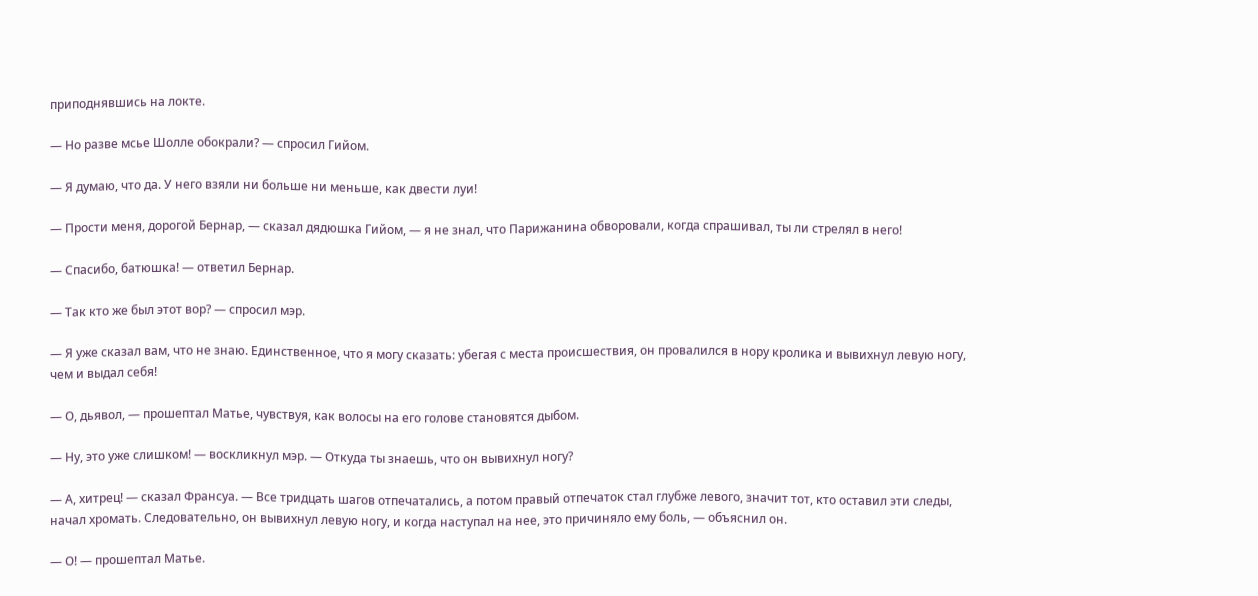приподнявшись на локте.

— Но разве мсье Шолле обокрали? — спросил Гийом.

— Я думаю, что да. У него взяли ни больше ни меньше, как двести луи!

— Прости меня, дорогой Бернар, — сказал дядюшка Гийом, — я не знал, что Парижанина обворовали, когда спрашивал, ты ли стрелял в него!

— Спасибо, батюшка! — ответил Бернар.

— Так кто же был этот вор? — спросил мэр.

— Я уже сказал вам, что не знаю. Единственное, что я могу сказать: убегая с места происшествия, он провалился в нору кролика и вывихнул левую ногу, чем и выдал себя!

— О, дьявол, — прошептал Матье, чувствуя, как волосы на его голове становятся дыбом.

— Ну, это уже слишком! — воскликнул мэр. — Откуда ты знаешь, что он вывихнул ногу?

— А, хитрец! — сказал Франсуа. — Все тридцать шагов отпечатались, а потом правый отпечаток стал глубже левого, значит тот, кто оставил эти следы, начал хромать. Следовательно, он вывихнул левую ногу, и когда наступал на нее, это причиняло ему боль, — объяснил он.

— О! — прошептал Матье.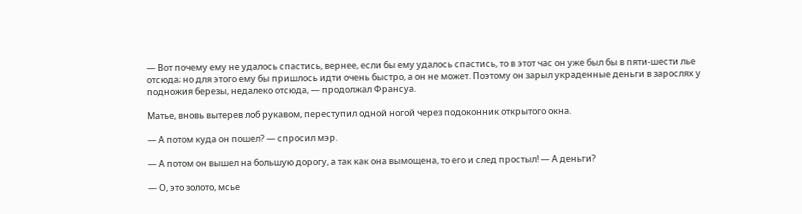— Вот почему ему не удалось спастись, вернее, если бы ему удалось спастись, то в этот час он уже был бы в пяти-шести лье отсюда; но для этого ему бы пришлось идти очень быстро, а он не может. Поэтому он зарыл украденные деньги в зарослях у подножия березы, недалеко отсюда, — продолжал Франсуа.

Матье, вновь вытерев лоб рукавом, переступил одной ногой через подоконник открытого окна.

— А потом куда он пошел? — спросил мэр.

— А потом он вышел на большую дорогу, а так как она вымощена, то его и след простыл! — А деньги?

— О, это золото, мсье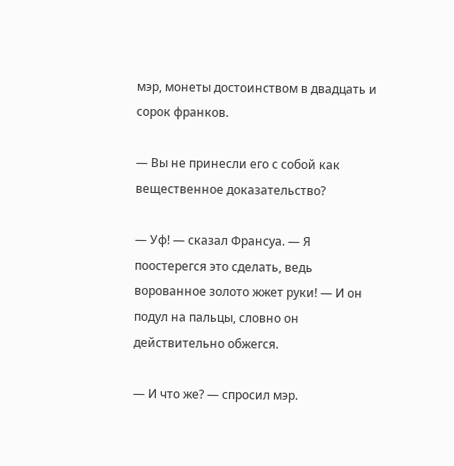мэр, монеты достоинством в двадцать и сорок франков.

— Вы не принесли его с собой как вещественное доказательство?

— Уф! — сказал Франсуа. — Я поостерегся это сделать, ведь ворованное золото жжет руки! — И он подул на пальцы, словно он действительно обжегся.

— И что же? — спросил мэр.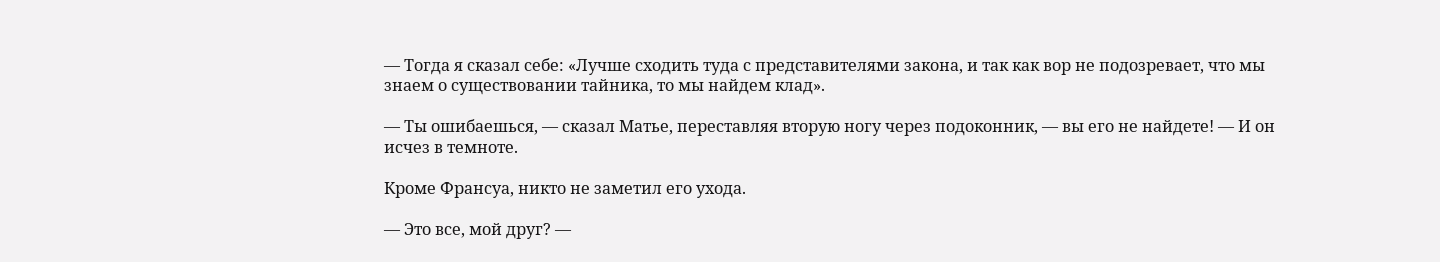— Тогда я сказал себе: «Лучше сходить туда с представителями закона, и так как вор не подозревает, что мы знаем о существовании тайника, то мы найдем клад».

— Ты ошибаешься, — сказал Матье, переставляя вторую ногу через подоконник, — вы его не найдете! — И он исчез в темноте.

Кроме Франсуа, никто не заметил его ухода.

— Это все, мой друг? —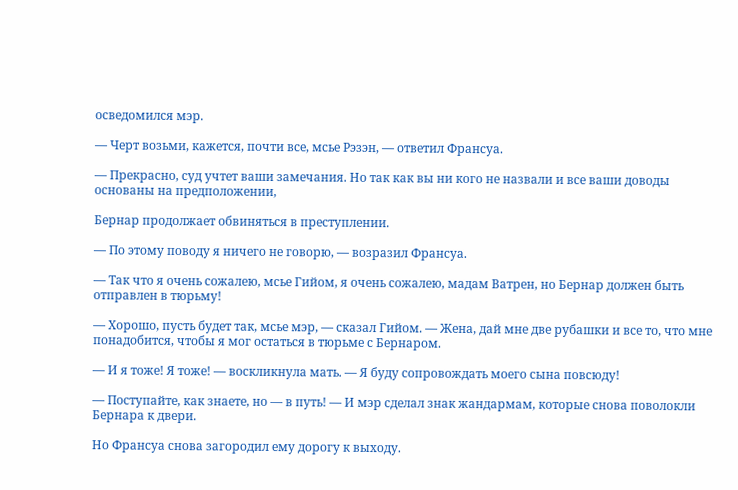осведомился мэр.

— Черт возьми, кажется, почти все, мсье Рэзэн, — ответил Франсуа.

— Прекрасно, суд учтет ваши замечания. Но так как вы ни кого не назвали и все ваши доводы основаны на предположении,

Бернар продолжает обвиняться в преступлении.

— По этому поводу я ничего не говорю, — возразил Франсуа.

— Так что я очень сожалею, мсье Гийом, я очень сожалею, мадам Ватрен, но Бернар должен быть отправлен в тюрьму!

— Хорошо, пусть будет так, мсье мэр, — сказал Гийом. — Жена, дай мне две рубашки и все то, что мне понадобится, чтобы я мог остаться в тюрьме с Бернаром.

— И я тоже! Я тоже! — воскликнула мать. — Я буду сопровождать моего сына повсюду!

— Поступайте, как знаете, но — в путь! — И мэр сделал знак жандармам, которые снова поволокли Бернара к двери.

Но Франсуа снова загородил ему дорогу к выходу.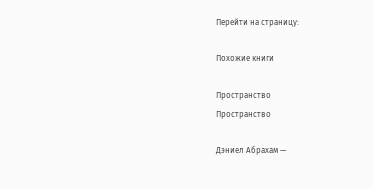Перейти на страницу:

Похожие книги

Пространство
Пространство

Дэниел Абрахам —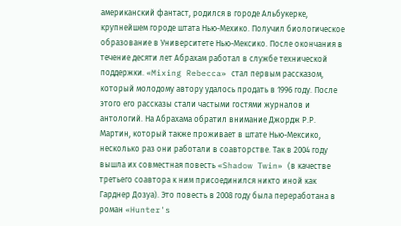американский фантаст, родился в городе Альбукерке, крупнейшем городе штата Нью-Мехико. Получил биологическое образование в Университете Нью-Мексико. После окончания в течение десяти лет Абрахам работал в службе технической поддержки. «Mixing Rebecca» стал первым рассказом, который молодому автору удалось продать в 1996 году. После этого его рассказы стали частыми гостями журналов и антологий. На Абрахама обратил внимание Джордж Р.Р. Мартин, который также проживает в штате Нью-Мексико, несколько раз они работали в соавторстве. Так в 2004 году вышла их совместная повесть «Shadow Twin» (в качестве третьего соавтора к ним присоединился никто иной как Гарднер Дозуа). Это повесть в 2008 году была переработана в роман «Hunter's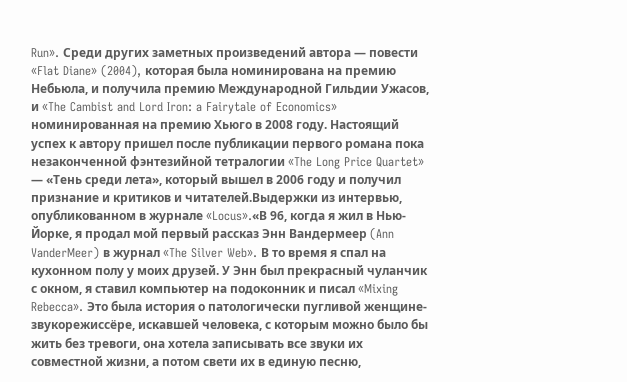Run». Среди других заметных произведений автора — повести «Flat Diane» (2004), которая была номинирована на премию Небьюла, и получила премию Международной Гильдии Ужасов, и «The Cambist and Lord Iron: a Fairytale of Economics» номинированная на премию Хьюго в 2008 году. Настоящий успех к автору пришел после публикации первого романа пока незаконченной фэнтезийной тетралогии «The Long Price Quartet» — «Тень среди лета», который вышел в 2006 году и получил признание и критиков и читателей.Выдержки из интервью, опубликованном в журнале «Locus».«В 96, когда я жил в Нью-Йорке, я продал мой первый рассказ Энн Вандермеер (Ann VanderMeer) в журнал «The Silver Web». В то время я спал на кухонном полу у моих друзей. У Энн был прекрасный чуланчик с окном, я ставил компьютер на подоконник и писал «Mixing Rebecca». Это была история о патологически пугливой женщине-звукорежиссёре, искавшей человека, с которым можно было бы жить без тревоги, она хотела записывать все звуки их совместной жизни, а потом свети их в единую песню,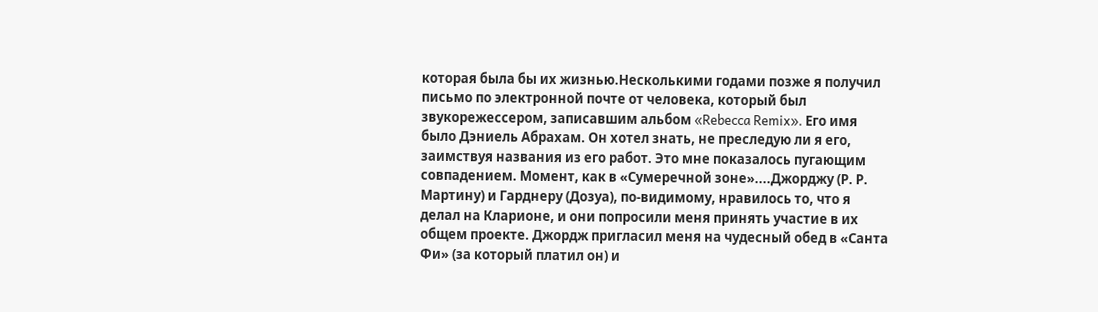которая была бы их жизнью.Несколькими годами позже я получил письмо по электронной почте от человека, который был звукорежессером, записавшим альбом «Rebecca Remix». Его имя было Дэниель Абрахам. Он хотел знать, не преследую ли я его, заимствуя названия из его работ. Это мне показалось пугающим совпадением. Момент, как в «Сумеречной зоне»....Джорджу (Р. Р. Мартину) и Гарднеру (Дозуа), по-видимому, нравилось то, что я делал на Кларионе, и они попросили меня принять участие в их общем проекте. Джордж пригласил меня на чудесный обед в «Санта Фи» (за который платил он) и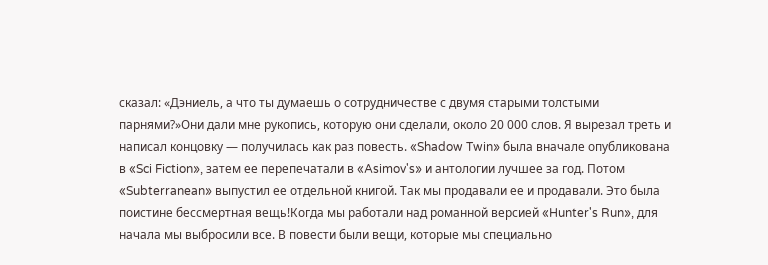сказал: «Дэниель, а что ты думаешь о сотрудничестве с двумя старыми толстыми парнями?»Они дали мне рукопись, которую они сделали, около 20 000 слов. Я вырезал треть и написал концовку — получилась как раз повесть. «Shadow Twin» была вначале опубликована в «Sci Fiction», затем ее перепечатали в «Asimov's» и антологии лучшее за год. Потом «Subterranean» выпустил ее отдельной книгой. Так мы продавали ее и продавали. Это была поистине бессмертная вещь!Когда мы работали над романной версией «Hunter's Run», для начала мы выбросили все. В повести были вещи, которые мы специально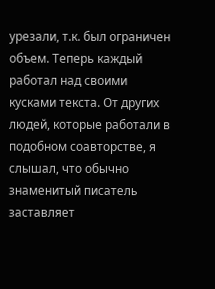урезали, т.к. был ограничен объем. Теперь каждый работал над своими кусками текста. От других людей, которые работали в подобном соавторстве, я слышал, что обычно знаменитый писатель заставляет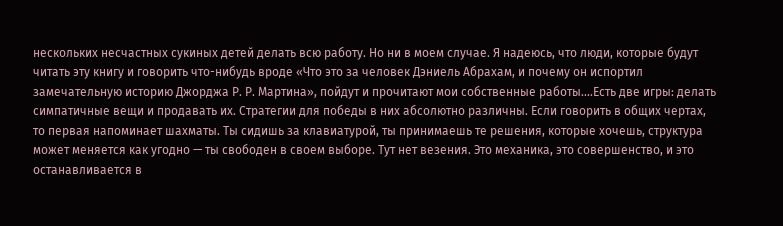нескольких несчастных сукиных детей делать всю работу. Но ни в моем случае. Я надеюсь, что люди, которые будут читать эту книгу и говорить что-нибудь вроде «Что это за человек Дэниель Абрахам, и почему он испортил замечательную историю Джорджа Р. Р. Мартина», пойдут и прочитают мои собственные работы....Есть две игры: делать симпатичные вещи и продавать их. Стратегии для победы в них абсолютно различны. Если говорить в общих чертах, то первая напоминает шахматы. Ты сидишь за клавиатурой, ты принимаешь те решения, которые хочешь, структура может меняется как угодно — ты свободен в своем выборе. Тут нет везения. Это механика, это совершенство, и это останавливается в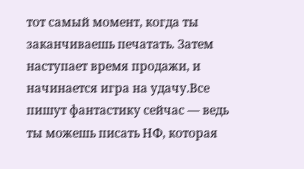тот самый момент, когда ты заканчиваешь печатать. Затем наступает время продажи, и начинается игра на удачу.Все пишут фантастику сейчас — ведь ты можешь писать НФ, которая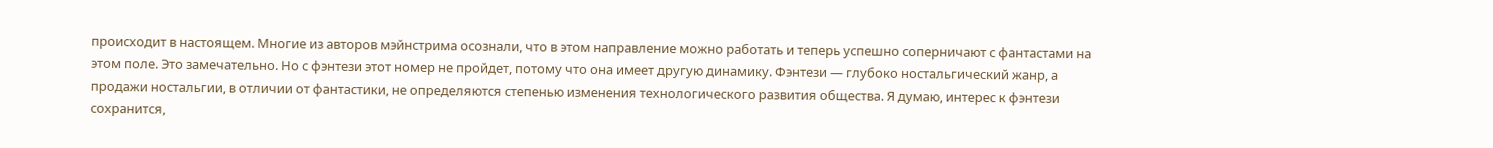происходит в настоящем. Многие из авторов мэйнстрима осознали, что в этом направление можно работать и теперь успешно соперничают с фантастами на этом поле. Это замечательно. Но с фэнтези этот номер не пройдет, потому что она имеет другую динамику. Фэнтези — глубоко ностальгический жанр, а продажи ностальгии, в отличии от фантастики, не определяются степенью изменения технологического развития общества. Я думаю, интерес к фэнтези сохранится,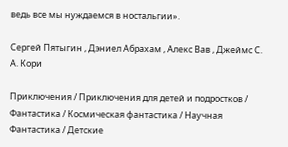ведь все мы нуждаемся в ностальгии».

Сергей Пятыгин , Дэниел Абрахам , Алекс Вав , Джеймс С. А. Кори

Приключения / Приключения для детей и подростков / Фантастика / Космическая фантастика / Научная Фантастика / Детские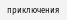приключения